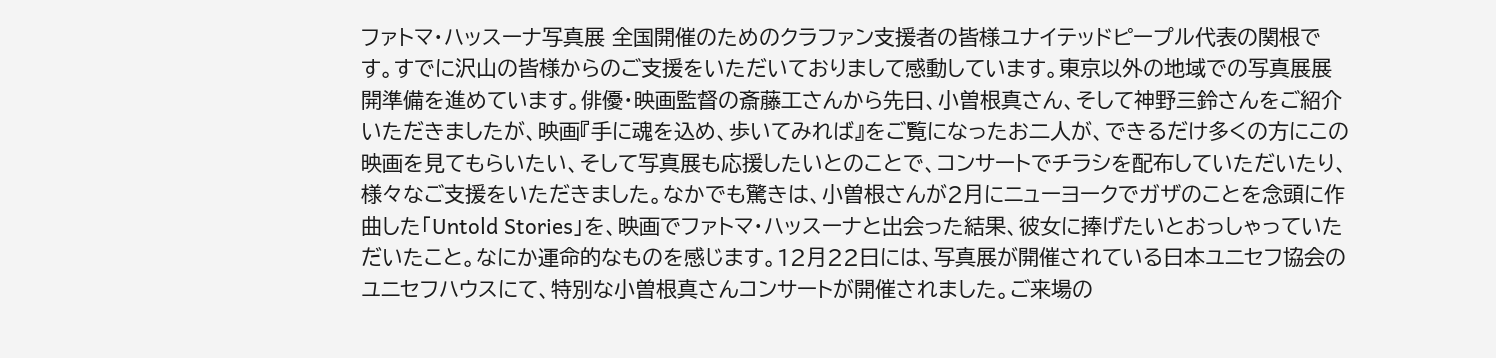ファトマ・ハッスーナ写真展 全国開催のためのクラファン支援者の皆様ユナイテッドピープル代表の関根です。すでに沢山の皆様からのご支援をいただいておりまして感動しています。東京以外の地域での写真展展開準備を進めています。俳優・映画監督の斎藤工さんから先日、小曽根真さん、そして神野三鈴さんをご紹介いただきましたが、映画『手に魂を込め、歩いてみれば』をご覧になったお二人が、できるだけ多くの方にこの映画を見てもらいたい、そして写真展も応援したいとのことで、コンサートでチラシを配布していただいたり、様々なご支援をいただきました。なかでも驚きは、小曽根さんが2月にニューヨークでガザのことを念頭に作曲した「Untold Stories」を、映画でファトマ・ハッスーナと出会った結果、彼女に捧げたいとおっしゃっていただいたこと。なにか運命的なものを感じます。12月22日には、写真展が開催されている日本ユニセフ協会のユニセフハウスにて、特別な小曽根真さんコンサートが開催されました。ご来場の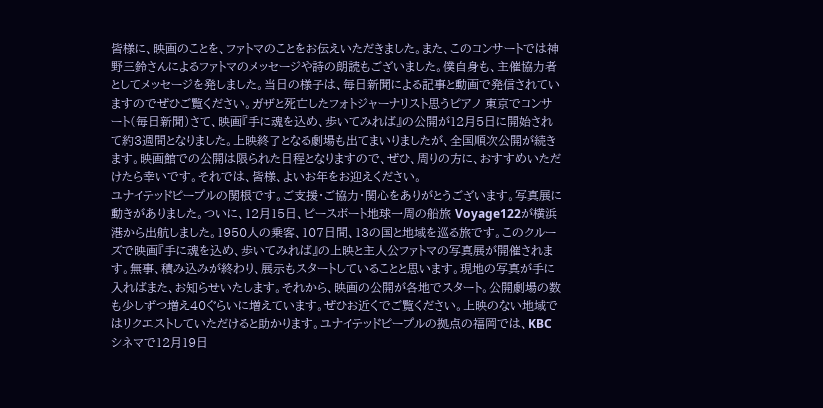皆様に、映画のことを、ファトマのことをお伝えいただきました。また、このコンサートでは神野三鈴さんによるファトマのメッセージや詩の朗読もございました。僕自身も、主催協力者としてメッセージを発しました。当日の様子は、毎日新聞による記事と動画で発信されていますのでぜひご覧ください。ガザと死亡したフォトジャーナリスト思うピアノ 東京でコンサート(毎日新聞)さて、映画『手に魂を込め、歩いてみれば』の公開が12月5日に開始されて約3週間となりました。上映終了となる劇場も出てまいりましたが、全国順次公開が続きます。映画館での公開は限られた日程となりますので、ぜひ、周りの方に、おすすめいただけたら幸いです。それでは、皆様、よいお年をお迎えください。
ユナイテッドピープルの関根です。ご支援・ご協力・関心をありがとうございます。写真展に動きがありました。ついに、12月15日、ピースボート地球一周の船旅 Voyage122が横浜港から出航しました。1950人の乗客、107日間、13の国と地域を巡る旅です。このクルーズで映画『手に魂を込め、歩いてみれば』の上映と主人公ファトマの写真展が開催されます。無事、積み込みが終わり、展示もスタートしていることと思います。現地の写真が手に入ればまた、お知らせいたします。それから、映画の公開が各地でスタート。公開劇場の数も少しずつ増え40ぐらいに増えています。ぜひお近くでご覧ください。上映のない地域ではリクエストしていただけると助かります。ユナイテッドピープルの拠点の福岡では、KBCシネマで12月19日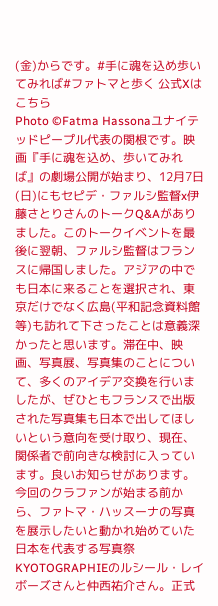(金)からです。#手に魂を込め歩いてみれば#ファトマと歩く 公式Xはこちら
Photo ©Fatma Hassonaユナイテッドピープル代表の関根です。映画『手に魂を込め、歩いてみれば』の劇場公開が始まり、12月7日(日)にもセピデ・ファルシ監督x伊藤さとりさんのトークQ&Aがありました。このトークイベントを最後に翌朝、ファルシ監督はフランスに帰国しました。アジアの中でも日本に来ることを選択され、東京だけでなく広島(平和記念資料館等)も訪れて下さったことは意義深かったと思います。滞在中、映画、写真展、写真集のことについて、多くのアイデア交換を行いましたが、ぜひともフランスで出版された写真集も日本で出してほしいという意向を受け取り、現在、関係者で前向きな検討に入っています。良いお知らせがあります。今回のクラファンが始まる前から、ファトマ・ハッスーナの写真を展示したいと動かれ始めていた日本を代表する写真祭 KYOTOGRAPHIEのルシール・レイボーズさんと仲西祐介さん。正式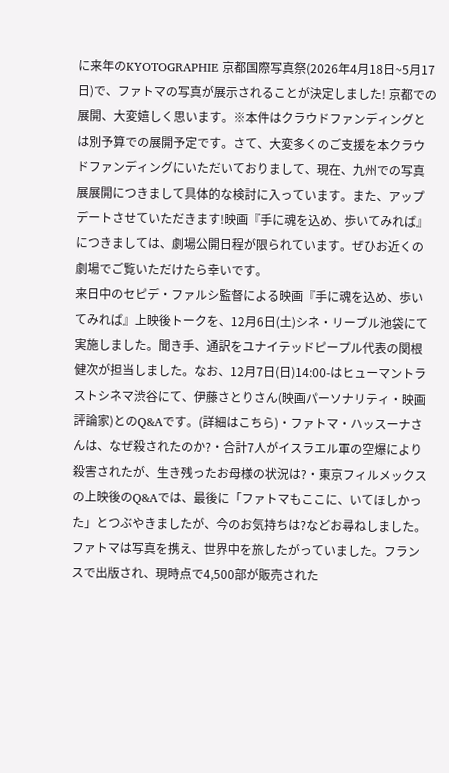に来年のKYOTOGRAPHIE 京都国際写真祭(2026年4月18日~5月17日)で、ファトマの写真が展示されることが決定しました! 京都での展開、大変嬉しく思います。※本件はクラウドファンディングとは別予算での展開予定です。さて、大変多くのご支援を本クラウドファンディングにいただいておりまして、現在、九州での写真展展開につきまして具体的な検討に入っています。また、アップデートさせていただきます!映画『手に魂を込め、歩いてみれば』につきましては、劇場公開日程が限られています。ぜひお近くの劇場でご覧いただけたら幸いです。
来日中のセピデ・ファルシ監督による映画『手に魂を込め、歩いてみれば』上映後トークを、12月6日(土)シネ・リーブル池袋にて実施しました。聞き手、通訳をユナイテッドピープル代表の関根健次が担当しました。なお、12月7日(日)14:00-はヒューマントラストシネマ渋谷にて、伊藤さとりさん(映画パーソナリティ・映画評論家)とのQ&Aです。(詳細はこちら)・ファトマ・ハッスーナさんは、なぜ殺されたのか?・合計7人がイスラエル軍の空爆により殺害されたが、生き残ったお母様の状況は?・東京フィルメックスの上映後のQ&Aでは、最後に「ファトマもここに、いてほしかった」とつぶやきましたが、今のお気持ちは?などお尋ねしました。ファトマは写真を携え、世界中を旅したがっていました。フランスで出版され、現時点で4,500部が販売された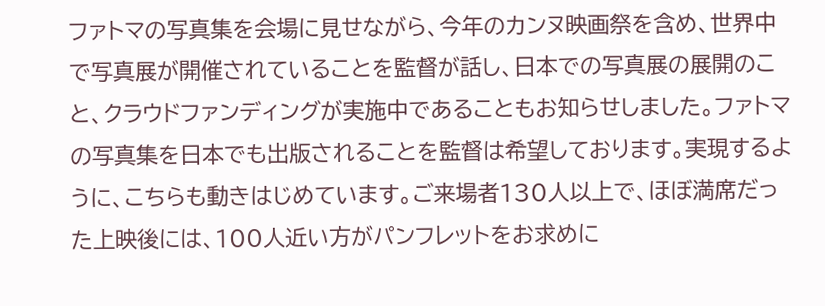ファトマの写真集を会場に見せながら、今年のカンヌ映画祭を含め、世界中で写真展が開催されていることを監督が話し、日本での写真展の展開のこと、クラウドファンディングが実施中であることもお知らせしました。ファトマの写真集を日本でも出版されることを監督は希望しております。実現するように、こちらも動きはじめています。ご来場者130人以上で、ほぼ満席だった上映後には、100人近い方がパンフレットをお求めに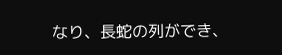なり、長蛇の列ができ、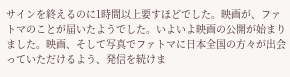サインを終えるのに1時間以上要すほどでした。映画が、ファトマのことが届いたようでした。いよいよ映画の公開が始まりました。映画、そして写真でファトマに日本全国の方々が出会っていただけるよう、発信を続けま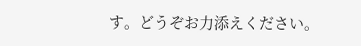す。どうぞお力添えください。